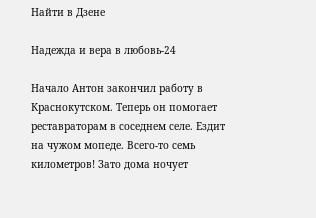Найти в Дзене

Надежда и вера в любовь-24

Начало Антон закончил работу в Краснокутском. Теперь он помогает реставраторам в соседнем селе. Ездит на чужом мопеде. Всего-то семь километров! Зато дома ночует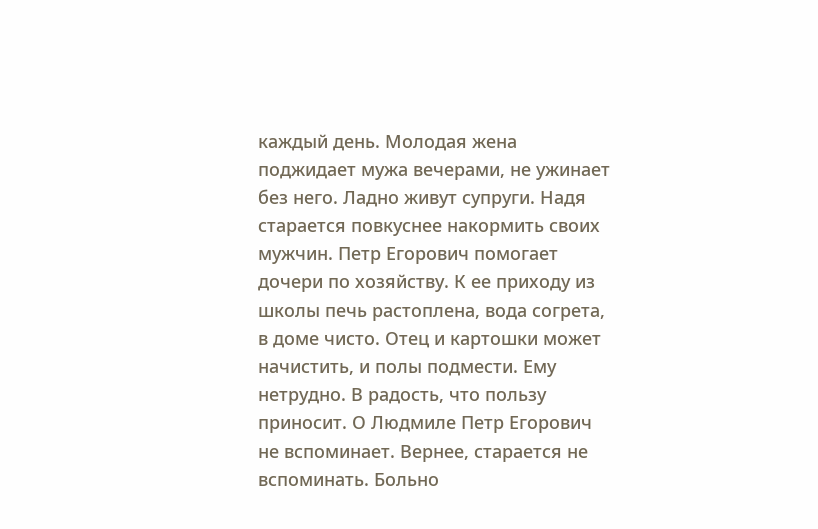каждый день. Молодая жена поджидает мужа вечерами, не ужинает без него. Ладно живут супруги. Надя старается повкуснее накормить своих мужчин. Петр Егорович помогает дочери по хозяйству. К ее приходу из школы печь растоплена, вода согрета, в доме чисто. Отец и картошки может начистить, и полы подмести. Ему нетрудно. В радость, что пользу приносит. О Людмиле Петр Егорович не вспоминает. Вернее, старается не вспоминать. Больно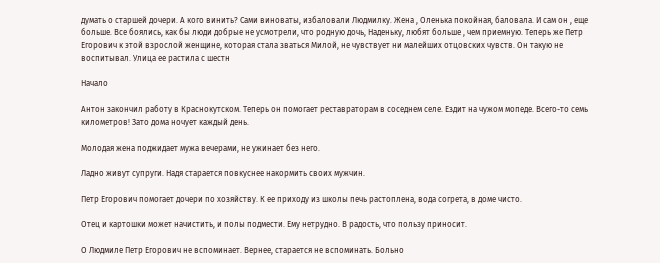думать о старшей дочери. А кого винить? Сами виноваты, избаловали Людмилку. Жена , Оленька покойная, баловала. И сам он , еще больше. Все боялись, как бы люди добрые не усмотрели, что родную дочь, Наденьку, любят больше , чем приемную. Теперь же Петр Егорович к этой взрослой женщине, которая стала зваться Милой, не чувствует ни малейших отцовских чувств. Он такую не воспитывал. Улица ее растила с шестн

Начало

Антон закончил работу в Краснокутском. Теперь он помогает реставраторам в соседнем селе. Ездит на чужом мопеде. Всего-то семь километров! Зато дома ночует каждый день.

Молодая жена поджидает мужа вечерами, не ужинает без него.

Ладно живут супруги. Надя старается повкуснее накормить своих мужчин.

Петр Егорович помогает дочери по хозяйству. К ее приходу из школы печь растоплена, вода согрета, в доме чисто.

Отец и картошки может начистить, и полы подмести. Ему нетрудно. В радость, что пользу приносит.

О Людмиле Петр Егорович не вспоминает. Вернее, старается не вспоминать. Больно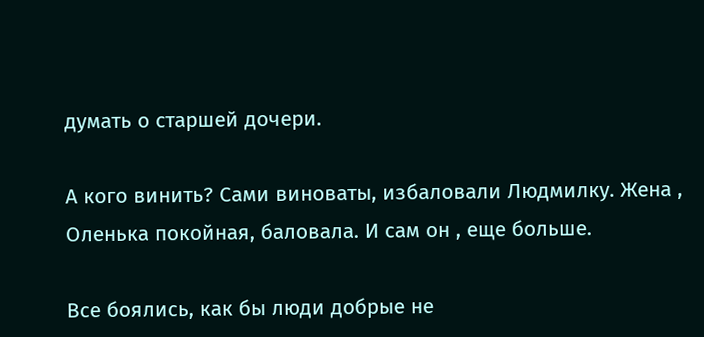думать о старшей дочери.

А кого винить? Сами виноваты, избаловали Людмилку. Жена , Оленька покойная, баловала. И сам он , еще больше.

Все боялись, как бы люди добрые не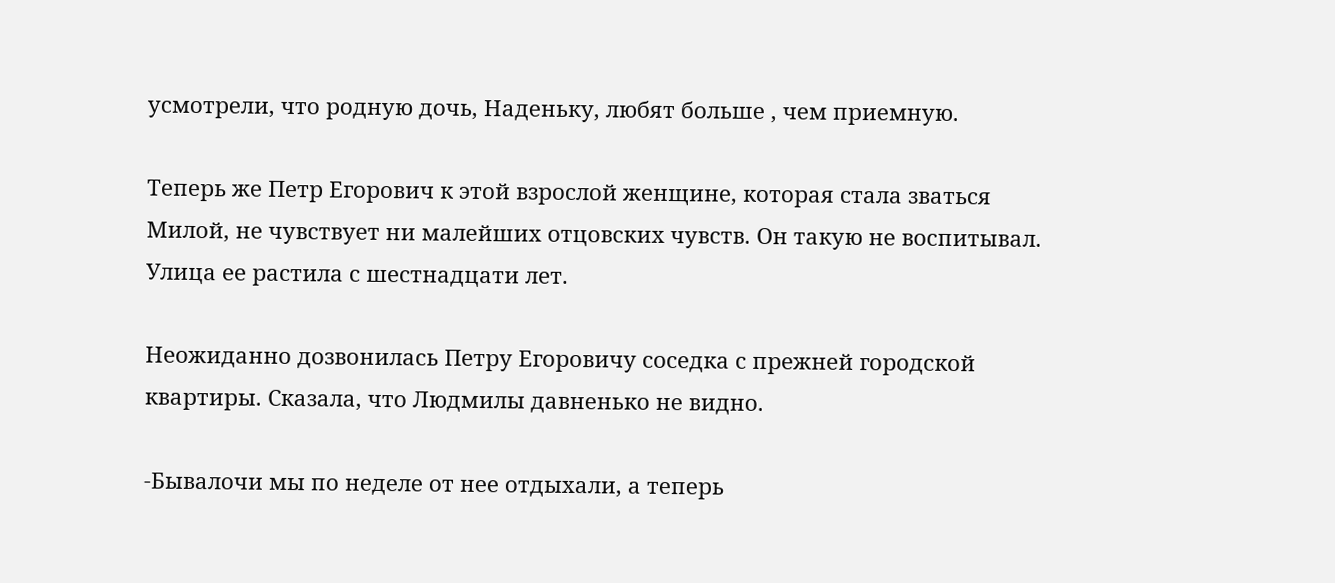усмотрели, что родную дочь, Наденьку, любят больше , чем приемную.

Теперь же Петр Егорович к этой взрослой женщине, которая стала зваться Милой, не чувствует ни малейших отцовских чувств. Он такую не воспитывал. Улица ее растила с шестнадцати лет.

Неожиданно дозвонилась Петру Егоровичу соседка с прежней городской квартиры. Сказала, что Людмилы давненько не видно.

-Бывалочи мы по неделе от нее отдыхали, а теперь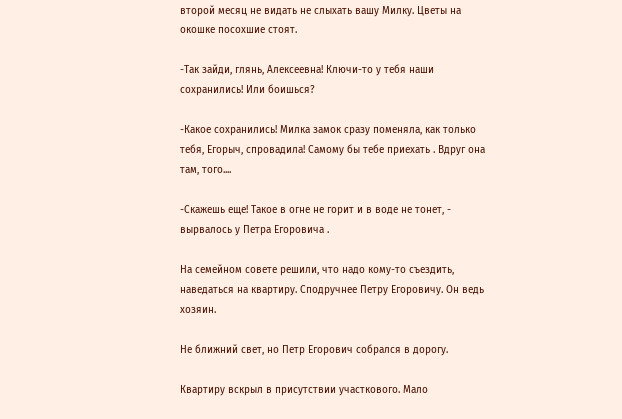второй месяц не видать не слыхать вашу Милку. Цветы на окошке посохшие стоят.

-Так зайди, глянь, Алексеевна! Ключи-то у тебя наши сохранились! Или боишься?

-Какое сохранились! Милка замок сразу поменяла, как только тебя, Егорыч, спровадила! Самому бы тебе приехать . Вдруг она там, того....

-Скажешь еще! Такое в огне не горит и в воде не тонет, - вырвалось у Петра Егоровича .

На семейном совете решили, что надо кому-то съездить, наведаться на квартиру. Сподручнее Петру Егоровичу. Он ведь хозяин.

Не ближний свет, но Петр Егорович собрался в дорогу.

Квартиру вскрыл в присутствии участкового. Мало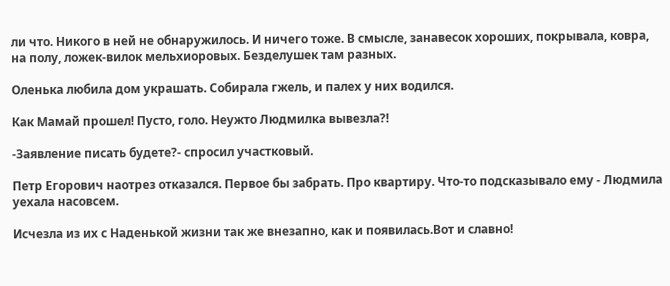ли что. Никого в ней не обнаружилось. И ничего тоже. В смысле, занавесок хороших, покрывала, ковра, на полу, ложек-вилок мельхиоровых. Безделушек там разных.

Оленька любила дом украшать. Собирала гжель, и палех у них водился.

Как Мамай прошел! Пусто, голо. Неужто Людмилка вывезла?!

-Заявление писать будете?- спросил участковый.

Петр Егорович наотрез отказался. Первое бы забрать. Про квартиру. Что-то подсказывало ему - Людмила уехала насовсем.

Исчезла из их с Наденькой жизни так же внезапно, как и появилась.Вот и славно!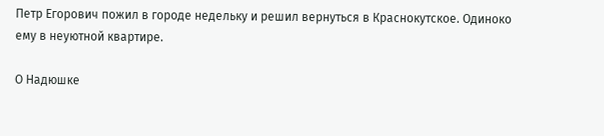Петр Егорович пожил в городе недельку и решил вернуться в Краснокутское. Одиноко ему в неуютной квартире.

О Надюшке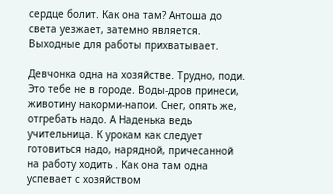сердце болит. Как она там? Антоша до света уезжает, затемно является. Выходные для работы прихватывает.

Девчонка одна на хозяйстве. Трудно, поди. Это тебе не в городе. Воды-дров принеси, животину накорми-напои. Снег, опять же, отгребать надо. А Наденька ведь учительница. К урокам как следует готовиться надо, нарядной, причесанной на работу ходить . Как она там одна успевает с хозяйством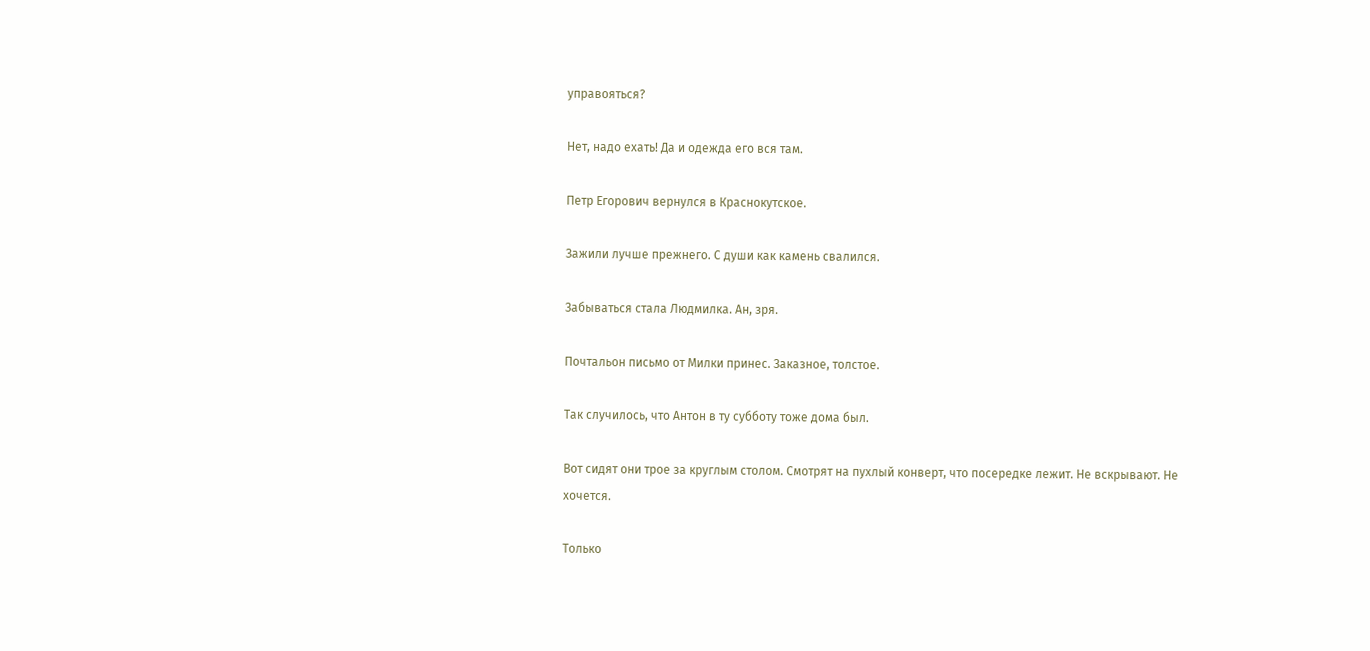управояться?

Нет, надо ехать! Да и одежда его вся там.

Петр Егорович вернулся в Краснокутское.

Зажили лучше прежнего. С души как камень свалился.

Забываться стала Людмилка. Ан, зря.

Почтальон письмо от Милки принес. Заказное, толстое.

Так случилось, что Антон в ту субботу тоже дома был.

Вот сидят они трое за круглым столом. Смотрят на пухлый конверт, что посередке лежит. Не вскрывают. Не хочется.

Только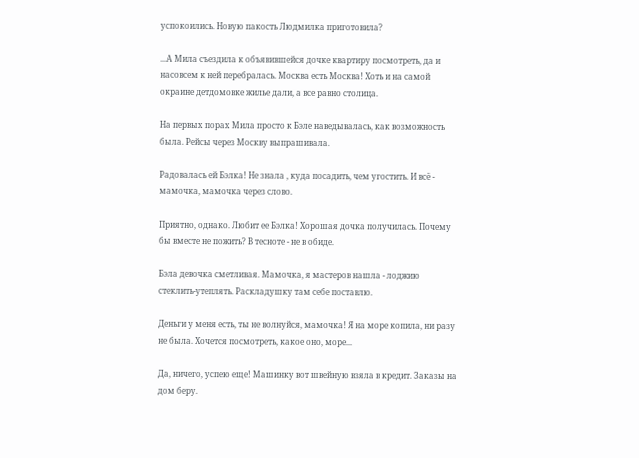успокоились. Новую пакость Людмилка приготовила?

...А Мила съездила к объявившейся дочке квартиру посмотреть, да и насовсем к ней перебралась. Москва есть Москва! Хоть и на самой окраине детдомовке жилье дали, а все равно столица.

На первых порах Мила просто к Бэле наведывалась, как возможность была. Рейсы через Москву выпрашивала.

Радовалась ей Бэлка! Не знала , куда посадить, чем угостить. И всё - мамочка, мамочка через слово.

Приятно, однако. Любит ее Бэлка! Хорошая дочка получилась. Почему бы вместе не пожить? В тесноте - не в обиде.

Бэла девочка сметливая. Мамочка, я мастеров нашла - лоджию стеклить-утеплять. Раскладушку там себе поставлю.

Деньги у меня есть, ты не волнуйся, мамочка! Я на море копила, ни разу не была. Хочется посмотреть, какое оно, море...

Да, ничего, успею еще! Машинку вот швейную взяла в кредит. Заказы на дом беру.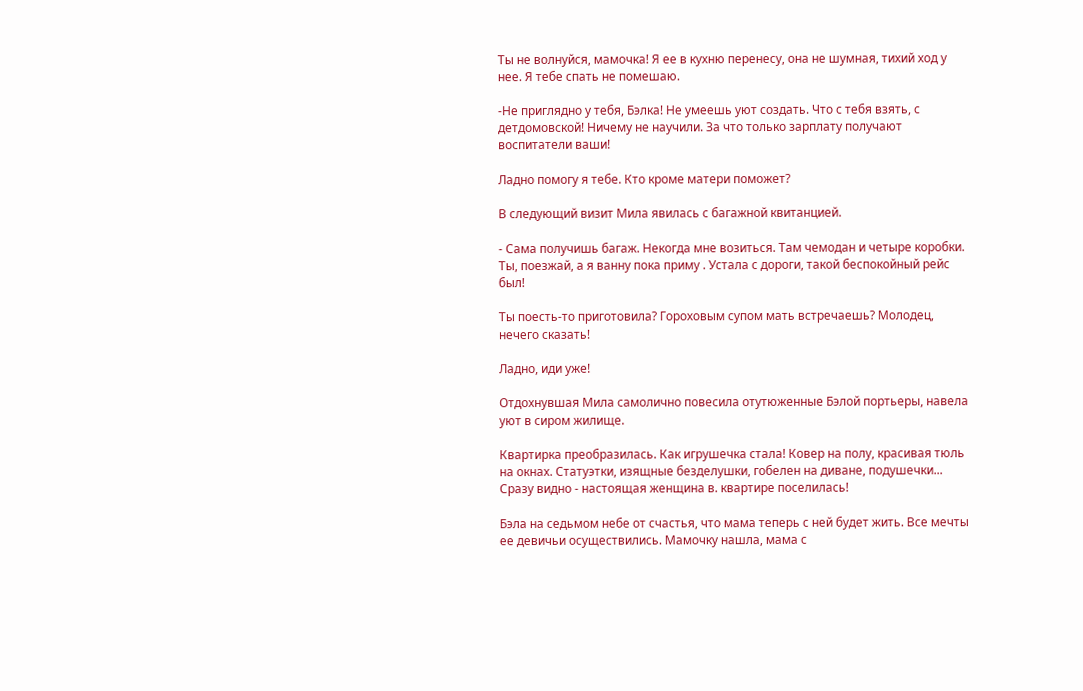Ты не волнуйся, мамочка! Я ее в кухню перенесу, она не шумная, тихий ход у нее. Я тебе спать не помешаю.

-Не приглядно у тебя, Бэлка! Не умеешь уют создать. Что с тебя взять, с детдомовской! Ничему не научили. За что только зарплату получают воспитатели ваши!

Ладно помогу я тебе. Кто кроме матери поможет?

В следующий визит Мила явилась с багажной квитанцией.

- Сама получишь багаж. Некогда мне возиться. Там чемодан и четыре коробки. Ты, поезжай, а я ванну пока приму . Устала с дороги, такой беспокойный рейс был!

Ты поесть-то приготовила? Гороховым супом мать встречаешь? Молодец, нечего сказать!

Ладно, иди уже!

Отдохнувшая Мила самолично повесила отутюженные Бэлой портьеры, навела уют в сиром жилище.

Квартирка преобразилась. Как игрушечка стала! Ковер на полу, красивая тюль на окнах. Статуэтки, изящные безделушки, гобелен на диване, подушечки... Сразу видно - настоящая женщина в. квартире поселилась!

Бэла на седьмом небе от счастья, что мама теперь с ней будет жить. Все мечты ее девичьи осуществились. Мамочку нашла, мама с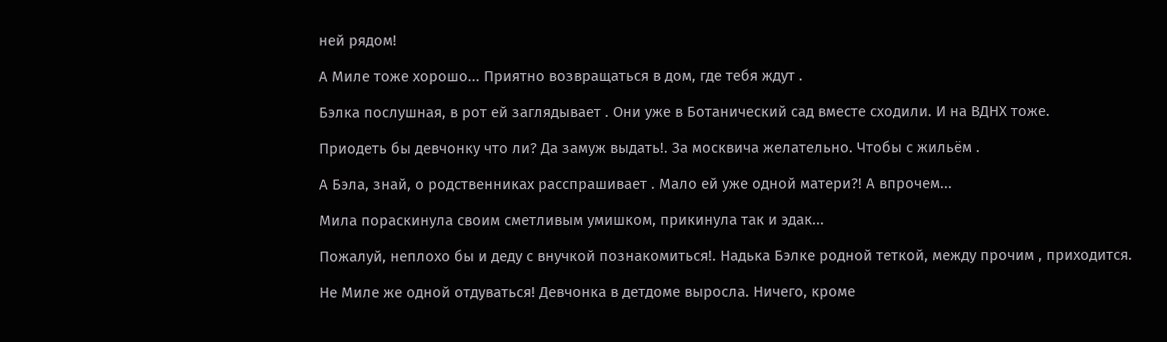ней рядом!

А Миле тоже хорошо... Приятно возвращаться в дом, где тебя ждут .

Бэлка послушная, в рот ей заглядывает . Они уже в Ботанический сад вместе сходили. И на ВДНХ тоже.

Приодеть бы девчонку что ли? Да замуж выдать!. За москвича желательно. Чтобы с жильём .

А Бэла, знай, о родственниках расспрашивает . Мало ей уже одной матери?! А впрочем...

Мила пораскинула своим сметливым умишком, прикинула так и эдак...

Пожалуй, неплохо бы и деду с внучкой познакомиться!. Надька Бэлке родной теткой, между прочим , приходится.

Не Миле же одной отдуваться! Девчонка в детдоме выросла. Ничего, кроме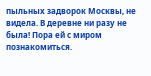пыльных задворок Москвы, не видела. В деревне ни разу не была! Пора ей с миром познакомиться.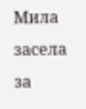Мила засела за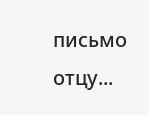письмо отцу...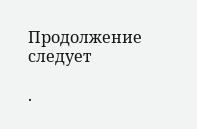Продолжение следует

.